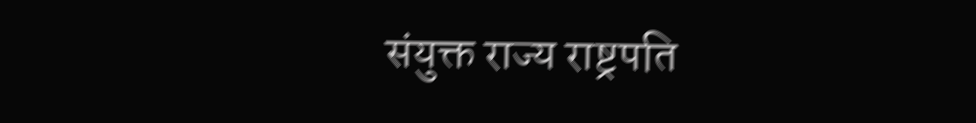संयुक्त राज्य राष्ट्रपति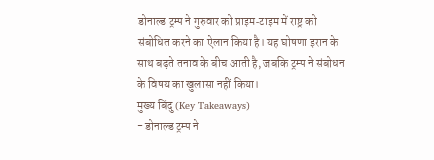डोनाल्ड ट्रम्प ने गुरुवार को प्राइम‑टाइम में राष्ट्र को संबोधित करने का ऐलान किया है। यह घोषणा इरान के साथ बढ़ते तनाव के बीच आती है, जबकि ट्रम्प ने संबोधन के विषय का खुलासा नहीं किया।
मुख्य बिंदु (Key Takeaways)
- डोनाल्ड ट्रम्प ने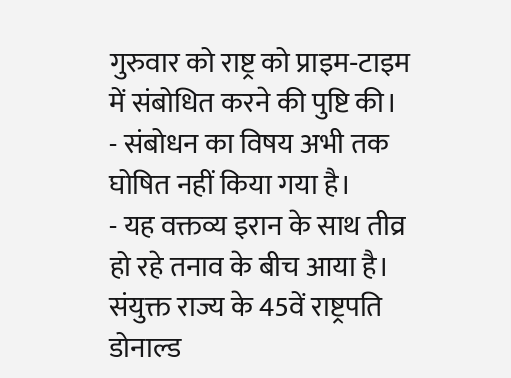गुरुवार को राष्ट्र को प्राइम‑टाइम में संबोधित करने की पुष्टि की।
- संबोधन का विषय अभी तक घोषित नहीं किया गया है।
- यह वक्तव्य इरान के साथ तीव्र हो रहे तनाव के बीच आया है।
संयुक्त राज्य के 45वें राष्ट्रपति डोनाल्ड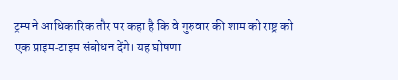ट्रम्प ने आधिकारिक तौर पर कहा है कि वे गुरुवार की शाम को राष्ट्र को एक प्राइम‑टाइम संबोधन देंगे। यह घोषणा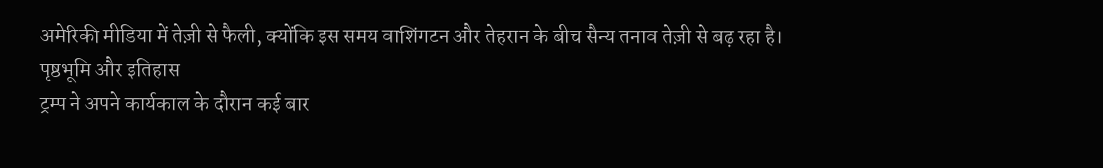अमेरिकी मीडिया में तेज़ी से फैली, क्योंकि इस समय वाशिंगटन और तेहरान के बीच सैन्य तनाव तेज़ी से बढ़ रहा है।
पृष्ठभूमि और इतिहास
ट्रम्प ने अपने कार्यकाल के दौरान कई बार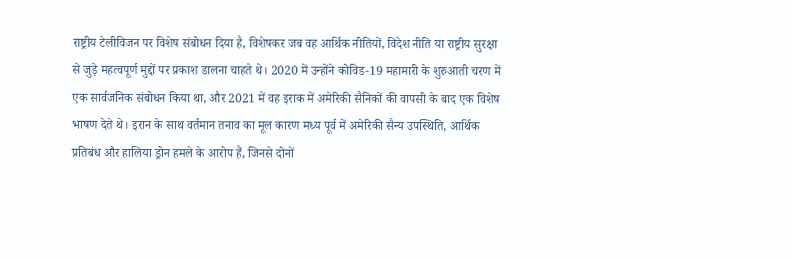राष्ट्रीय टेलीविजन पर विशेष संबोधन दिया है, विशेषकर जब वह आर्थिक नीतियों, विदेश नीति या राष्ट्रीय सुरक्षा से जुड़े महत्वपूर्ण मुद्दों पर प्रकाश डालना चाहते थे। 2020 में उन्होंने कोविड‑19 महामारी के शुरुआती चरण में एक सार्वजनिक संबोधन किया था, और 2021 में वह इराक में अमेरिकी सैनिकों की वापसी के बाद एक विशेष भाषण देते थे। इरान के साथ वर्तमान तनाव का मूल कारण मध्य पूर्व में अमेरिकी सैन्य उपस्थिति, आर्थिक प्रतिबंध और हालिया ड्रोन हमले के आरोप हैं, जिनसे दोनों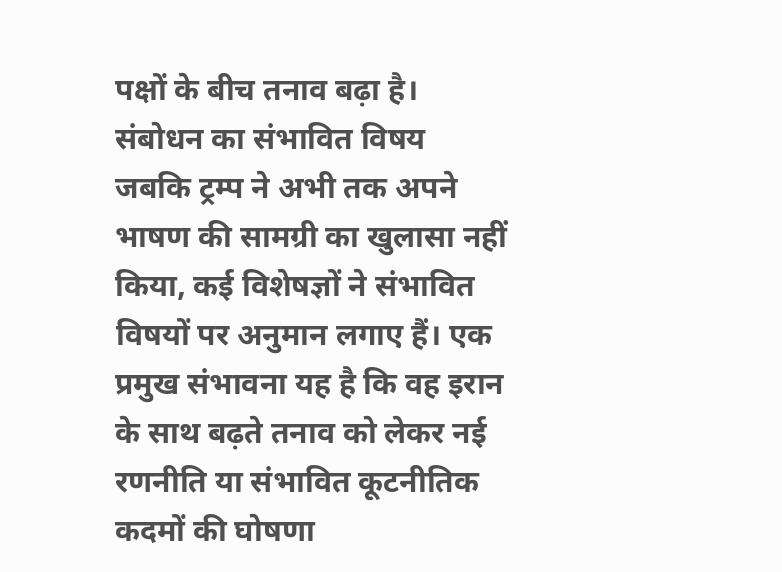पक्षों के बीच तनाव बढ़ा है।
संबोधन का संभावित विषय
जबकि ट्रम्प ने अभी तक अपने भाषण की सामग्री का खुलासा नहीं किया, कई विशेषज्ञों ने संभावित विषयों पर अनुमान लगाए हैं। एक प्रमुख संभावना यह है कि वह इरान के साथ बढ़ते तनाव को लेकर नई रणनीति या संभावित कूटनीतिक कदमों की घोषणा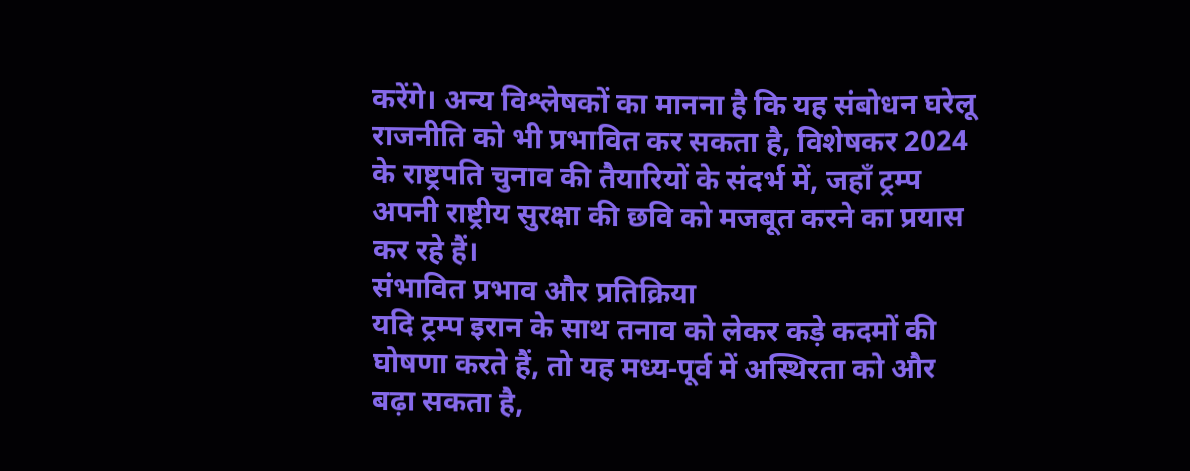करेंगे। अन्य विश्लेषकों का मानना है कि यह संबोधन घरेलू राजनीति को भी प्रभावित कर सकता है, विशेषकर 2024 के राष्ट्रपति चुनाव की तैयारियों के संदर्भ में, जहाँ ट्रम्प अपनी राष्ट्रीय सुरक्षा की छवि को मजबूत करने का प्रयास कर रहे हैं।
संभावित प्रभाव और प्रतिक्रिया
यदि ट्रम्प इरान के साथ तनाव को लेकर कड़े कदमों की घोषणा करते हैं, तो यह मध्य‑पूर्व में अस्थिरता को और बढ़ा सकता है,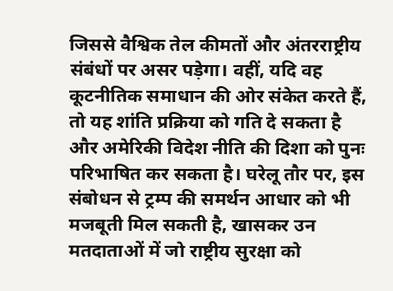जिससे वैश्विक तेल कीमतों और अंतरराष्ट्रीय संबंधों पर असर पड़ेगा। वहीं, यदि वह कूटनीतिक समाधान की ओर संकेत करते हैं, तो यह शांति प्रक्रिया को गति दे सकता है और अमेरिकी विदेश नीति की दिशा को पुनः परिभाषित कर सकता है। घरेलू तौर पर, इस संबोधन से ट्रम्प की समर्थन आधार को भी मजबूती मिल सकती है, खासकर उन मतदाताओं में जो राष्ट्रीय सुरक्षा को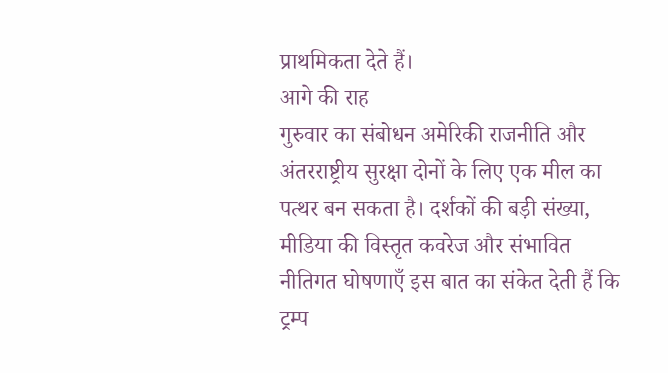प्राथमिकता देते हैं।
आगे की राह
गुरुवार का संबोधन अमेरिकी राजनीति और अंतरराष्ट्रीय सुरक्षा दोनों के लिए एक मील का पत्थर बन सकता है। दर्शकों की बड़ी संख्या, मीडिया की विस्तृत कवरेज और संभावित नीतिगत घोषणाएँ इस बात का संकेत देती हैं कि ट्रम्प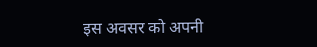इस अवसर को अपनी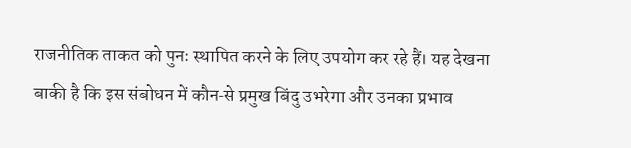राजनीतिक ताकत को पुनः स्थापित करने के लिए उपयोग कर रहे हैं। यह देखना बाकी है कि इस संबोधन में कौन‑से प्रमुख बिंदु उभरेगा और उनका प्रभाव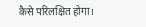कैसे परिलक्षित होगा।